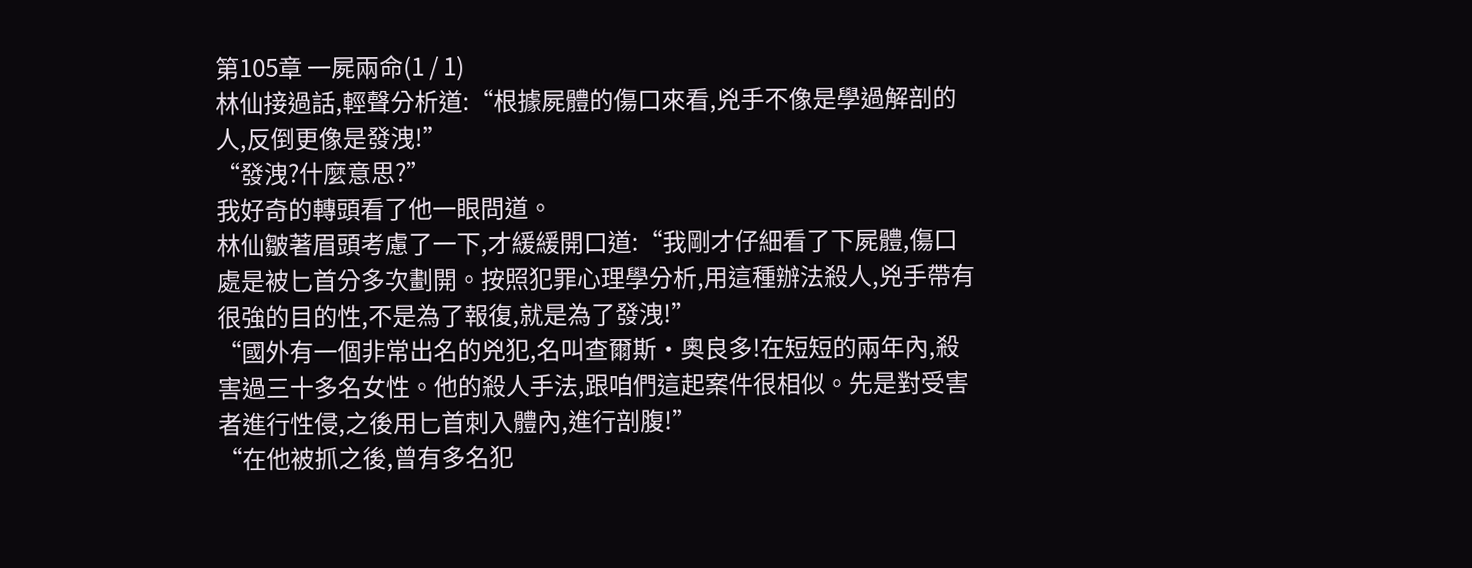第105章 一屍兩命(1 / 1)
林仙接過話,輕聲分析道:“根據屍體的傷口來看,兇手不像是學過解剖的人,反倒更像是發洩!”
“發洩?什麼意思?”
我好奇的轉頭看了他一眼問道。
林仙皺著眉頭考慮了一下,才緩緩開口道:“我剛才仔細看了下屍體,傷口處是被匕首分多次劃開。按照犯罪心理學分析,用這種辦法殺人,兇手帶有很強的目的性,不是為了報復,就是為了發洩!”
“國外有一個非常出名的兇犯,名叫查爾斯·奧良多!在短短的兩年內,殺害過三十多名女性。他的殺人手法,跟咱們這起案件很相似。先是對受害者進行性侵,之後用匕首刺入體內,進行剖腹!”
“在他被抓之後,曾有多名犯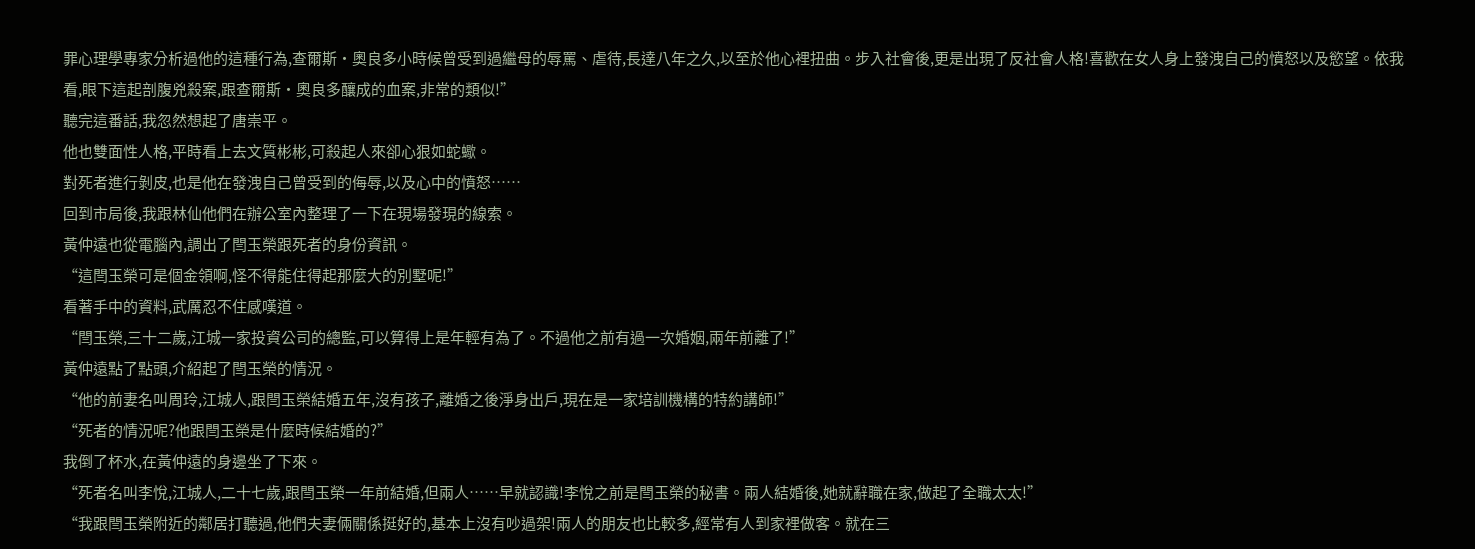罪心理學專家分析過他的這種行為,查爾斯·奧良多小時候曾受到過繼母的辱罵、虐待,長達八年之久,以至於他心裡扭曲。步入社會後,更是出現了反社會人格!喜歡在女人身上發洩自己的憤怒以及慾望。依我看,眼下這起剖腹兇殺案,跟查爾斯·奧良多釀成的血案,非常的類似!”
聽完這番話,我忽然想起了唐崇平。
他也雙面性人格,平時看上去文質彬彬,可殺起人來卻心狠如蛇蠍。
對死者進行剝皮,也是他在發洩自己曾受到的侮辱,以及心中的憤怒……
回到市局後,我跟林仙他們在辦公室內整理了一下在現場發現的線索。
黃仲遠也從電腦內,調出了閆玉榮跟死者的身份資訊。
“這閆玉榮可是個金領啊,怪不得能住得起那麼大的別墅呢!”
看著手中的資料,武厲忍不住感嘆道。
“閆玉榮,三十二歲,江城一家投資公司的總監,可以算得上是年輕有為了。不過他之前有過一次婚姻,兩年前離了!”
黃仲遠點了點頭,介紹起了閆玉榮的情況。
“他的前妻名叫周玲,江城人,跟閆玉榮結婚五年,沒有孩子,離婚之後淨身出戶,現在是一家培訓機構的特約講師!”
“死者的情況呢?他跟閆玉榮是什麼時候結婚的?”
我倒了杯水,在黃仲遠的身邊坐了下來。
“死者名叫李悅,江城人,二十七歲,跟閆玉榮一年前結婚,但兩人……早就認識!李悅之前是閆玉榮的秘書。兩人結婚後,她就辭職在家,做起了全職太太!”
“我跟閆玉榮附近的鄰居打聽過,他們夫妻倆關係挺好的,基本上沒有吵過架!兩人的朋友也比較多,經常有人到家裡做客。就在三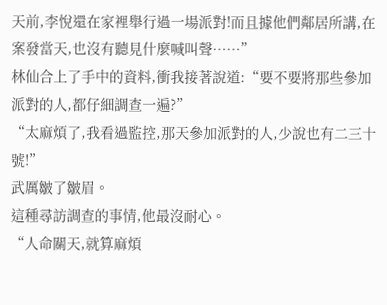天前,李悅還在家裡舉行過一場派對!而且據他們鄰居所講,在案發當天,也沒有聽見什麼喊叫聲……”
林仙合上了手中的資料,衝我接著說道:“要不要將那些參加派對的人,都仔細調查一遍?”
“太麻煩了,我看過監控,那天參加派對的人,少說也有二三十號!”
武厲皺了皺眉。
這種尋訪調查的事情,他最沒耐心。
“人命關天,就算麻煩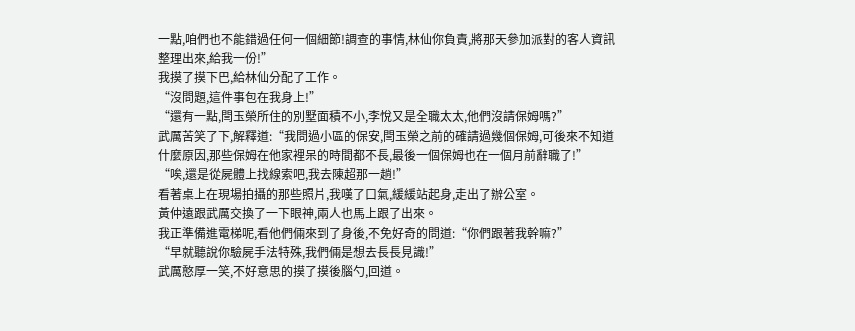一點,咱們也不能錯過任何一個細節!調查的事情,林仙你負責,將那天參加派對的客人資訊整理出來,給我一份!”
我摸了摸下巴,給林仙分配了工作。
“沒問題,這件事包在我身上!”
“還有一點,閆玉榮所住的別墅面積不小,李悅又是全職太太,他們沒請保姆嗎?”
武厲苦笑了下,解釋道:“我問過小區的保安,閆玉榮之前的確請過幾個保姆,可後來不知道什麼原因,那些保姆在他家裡呆的時間都不長,最後一個保姆也在一個月前辭職了!”
“唉,還是從屍體上找線索吧,我去陳超那一趟!”
看著桌上在現場拍攝的那些照片,我嘆了口氣,緩緩站起身,走出了辦公室。
黃仲遠跟武厲交換了一下眼神,兩人也馬上跟了出來。
我正準備進電梯呢,看他們倆來到了身後,不免好奇的問道:“你們跟著我幹嘛?”
“早就聽說你驗屍手法特殊,我們倆是想去長長見識!”
武厲憨厚一笑,不好意思的摸了摸後腦勺,回道。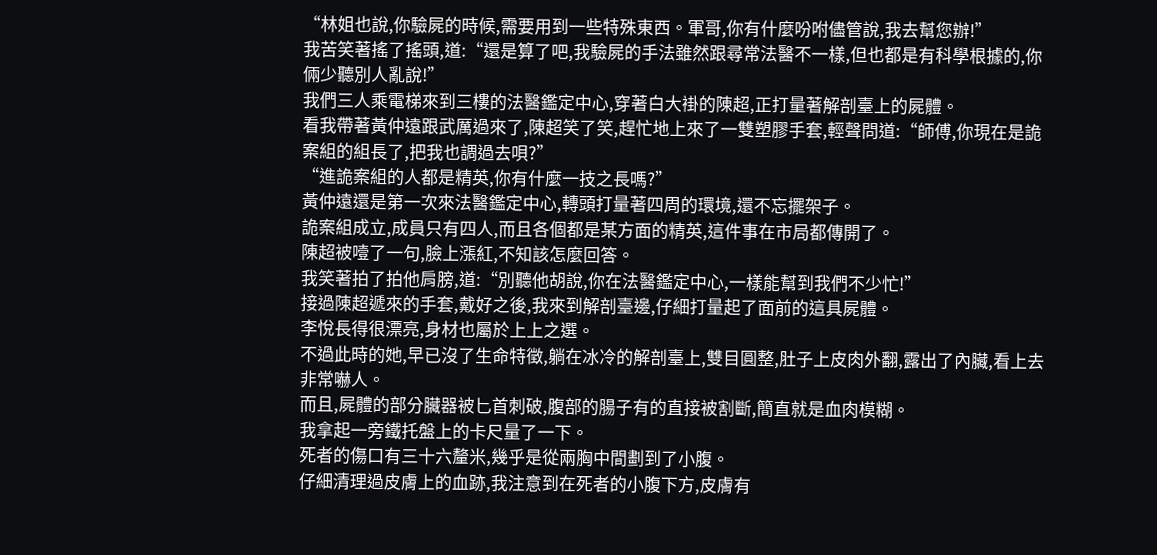“林姐也說,你驗屍的時候,需要用到一些特殊東西。軍哥,你有什麼吩咐儘管說,我去幫您辦!”
我苦笑著搖了搖頭,道:“還是算了吧,我驗屍的手法雖然跟尋常法醫不一樣,但也都是有科學根據的,你倆少聽別人亂說!”
我們三人乘電梯來到三樓的法醫鑑定中心,穿著白大褂的陳超,正打量著解剖臺上的屍體。
看我帶著黃仲遠跟武厲過來了,陳超笑了笑,趕忙地上來了一雙塑膠手套,輕聲問道:“師傅,你現在是詭案組的組長了,把我也調過去唄?”
“進詭案組的人都是精英,你有什麼一技之長嗎?”
黃仲遠還是第一次來法醫鑑定中心,轉頭打量著四周的環境,還不忘擺架子。
詭案組成立,成員只有四人,而且各個都是某方面的精英,這件事在市局都傳開了。
陳超被噎了一句,臉上漲紅,不知該怎麼回答。
我笑著拍了拍他肩膀,道:“別聽他胡說,你在法醫鑑定中心,一樣能幫到我們不少忙!”
接過陳超遞來的手套,戴好之後,我來到解剖臺邊,仔細打量起了面前的這具屍體。
李悅長得很漂亮,身材也屬於上上之選。
不過此時的她,早已沒了生命特徵,躺在冰冷的解剖臺上,雙目圓整,肚子上皮肉外翻,露出了內臟,看上去非常嚇人。
而且,屍體的部分臟器被匕首刺破,腹部的腸子有的直接被割斷,簡直就是血肉模糊。
我拿起一旁鐵托盤上的卡尺量了一下。
死者的傷口有三十六釐米,幾乎是從兩胸中間劃到了小腹。
仔細清理過皮膚上的血跡,我注意到在死者的小腹下方,皮膚有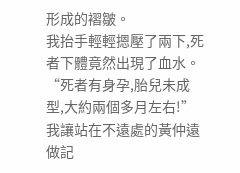形成的褶皺。
我抬手輕輕摁壓了兩下,死者下體竟然出現了血水。
“死者有身孕,胎兒未成型,大約兩個多月左右!”
我讓站在不遠處的黃仲遠做記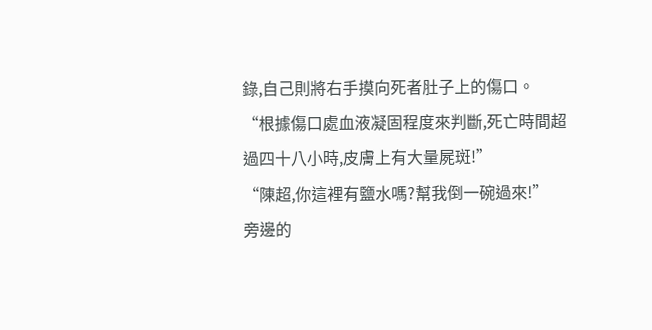錄,自己則將右手摸向死者肚子上的傷口。
“根據傷口處血液凝固程度來判斷,死亡時間超過四十八小時,皮膚上有大量屍斑!”
“陳超,你這裡有鹽水嗎?幫我倒一碗過來!”
旁邊的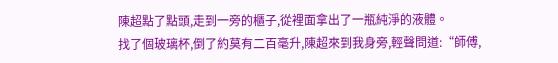陳超點了點頭,走到一旁的櫃子,從裡面拿出了一瓶純淨的液體。
找了個玻璃杯,倒了約莫有二百毫升,陳超來到我身旁,輕聲問道:“師傅,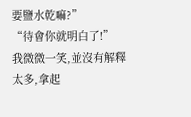要鹽水乾嘛?”
“待會你就明白了!”
我微微一笑,並沒有解釋太多,拿起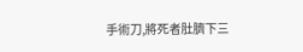手術刀,將死者肚臍下三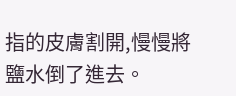指的皮膚割開,慢慢將鹽水倒了進去。